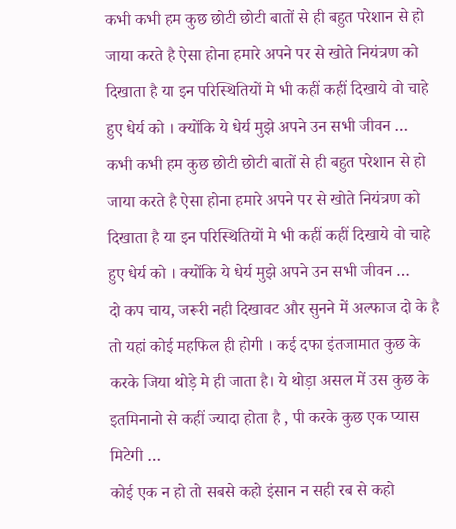कभी कभी हम कुछ छोटी छोटी बातों से ही बहुत परेशान से हो जाया करते है ऐसा होना हमारे अपने पर से खोते नियंत्रण को दिखाता है या इन परिस्थितियों मे भी कहीं कहीं दिखाये वो चाहे हुए धेर्य को । क्योंकि ये धेर्य मुझे अपने उन सभी जीवन …
कभी कभी हम कुछ छोटी छोटी बातों से ही बहुत परेशान से हो जाया करते है ऐसा होना हमारे अपने पर से खोते नियंत्रण को दिखाता है या इन परिस्थितियों मे भी कहीं कहीं दिखाये वो चाहे हुए धेर्य को । क्योंकि ये धेर्य मुझे अपने उन सभी जीवन …
दो कप चाय, जरूरी नही दिखावट और सुनने में अल्फाज दो के है तो यहां कोई महफिल ही होगी । कई दफा इंतजामात कुछ के करके जिया थोड़े मे ही जाता है। ये थोड़ा असल में उस कुछ के इतमिनानो से कहीं ज्यादा होता है , पी करके कुछ एक प्यास मिटेगी …
कोई एक न हो तो सबसे कहो इंसान न सही रब से कहो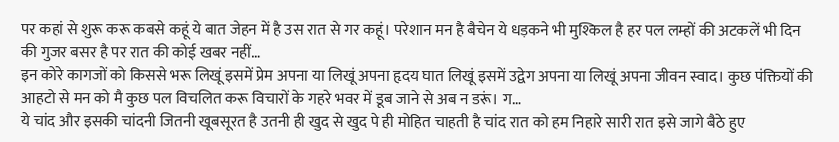पर कहां से शुरू करू कबसे कहूं ये बात जेहन में है उस रात से गर कहूं। परेशान मन है बैचेन ये धड़कने भी मुश्किल है हर पल लम्हों की अटकलें भी दिन की गुजर बसर है पर रात की कोई खबर नहीं…
इन कोरे कागजों को किससे भरू लिखूं इसमें प्रेम अपना या लिखूं अपना हृदय घात लिखूं इसमें उद्वेग अपना या लिखूं अपना जीवन स्वाद। कुछ पंक्तियों की आहटो से मन को मै कुछ पल विचलित करू विचारों के गहरे भवर में डूब जाने से अब न डरूं। ग…
ये चांद और इसकी चांदनी जितनी खूबसूरत है उतनी ही खुद से खुद पे ही मोहित चाहती है चांद रात को हम निहारे सारी रात इसे जागे बैठे हुए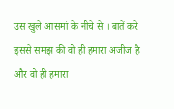उस खुले आसमां के नीचे से । बातें करे इससे समझ की वो ही हमारा अजीज है और वो ही हमारा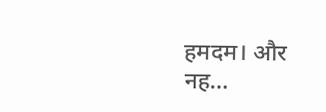हमदम। और नह…